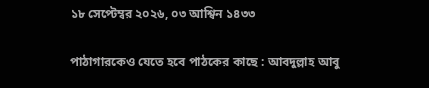১৮ সেপ্টেম্বর ২০২৬, ০৩ আশ্বিন ১৪৩৩

পাঠাগারকেও যেতে হবে পাঠকের কাছে : আবদুল্লাহ আবু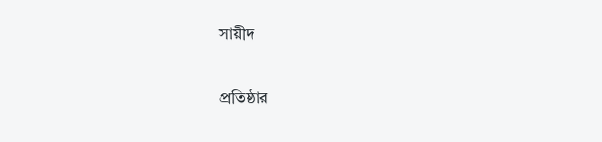সায়ীদ

প্রতিষ্ঠার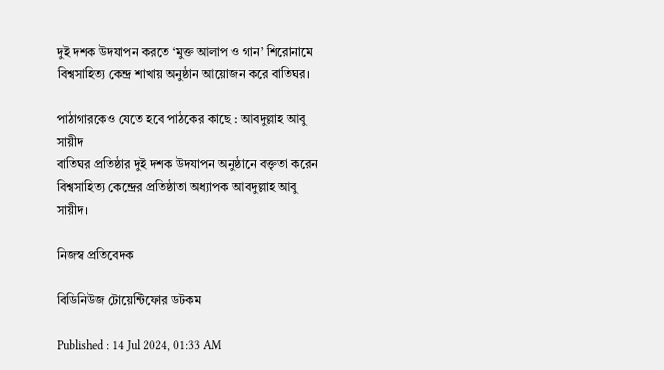দুই দশক উদযাপন করতে ‘মুক্ত আলাপ ও গান’ শিরোনামে বিশ্বসাহিত্য কেন্দ্র শাখায় অনুষ্ঠান আয়োজন করে বাতিঘর।

পাঠাগারকেও যেতে হবে পাঠকের কাছে : আবদুল্লাহ আবু সায়ীদ
বাতিঘর প্রতিষ্ঠার দুই দশক উদযাপন অনুষ্ঠানে বক্তৃতা করেন বিশ্বসাহিত্য কেন্দ্রের প্রতিষ্ঠাতা অধ্যাপক আবদুল্লাহ আবু সায়ীদ।

নিজস্ব প্রতিবেদক

বিডিনিউজ টোয়েন্টিফোর ডটকম

Published : 14 Jul 2024, 01:33 AM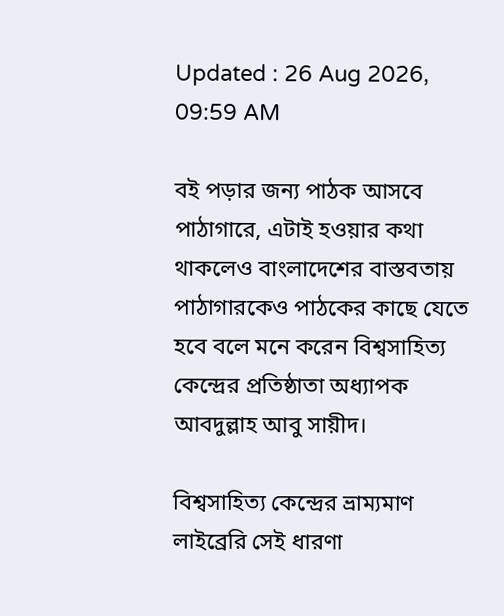Updated : 26 Aug 2026, 09:59 AM

বই পড়ার জন্য পাঠক আসবে পাঠাগারে, এটাই হওয়ার কথা থাকলেও বাংলাদেশের বাস্তবতায় পাঠাগারকেও পাঠকের কাছে যেতে হবে বলে মনে করেন বিশ্বসাহিত্য কেন্দ্রের প্রতিষ্ঠাতা অধ্যাপক আবদুল্লাহ আবু সায়ীদ।

বিশ্বসাহিত্য কেন্দ্রের ভ্রাম্যমাণ লাইব্রেরি সেই ধারণা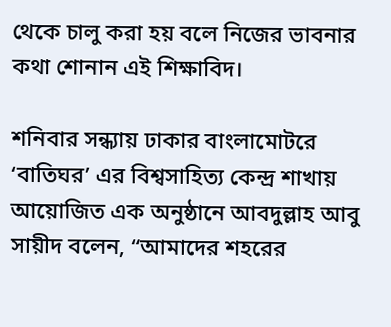থেকে চালু করা হয় বলে নিজের ভাবনার কথা শোনান এই শিক্ষাবিদ।

শনিবার সন্ধ্যায় ঢাকার বাংলামোটরে ‘বাতিঘর’ এর বিশ্বসাহিত্য কেন্দ্র শাখায় আয়োজিত এক অনুষ্ঠানে আবদুল্লাহ আবু সায়ীদ বলেন, “আমাদের শহরের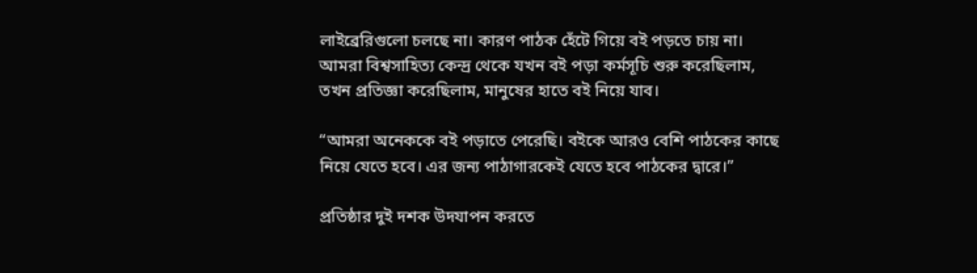লাইব্রেরিগুলো চলছে না। কারণ পাঠক হেঁটে গিয়ে বই পড়তে চায় না। আমরা বিশ্বসাহিত্য কেন্দ্র থেকে যখন বই পড়া কর্মসূচি শুরু করেছিলাম, তখন প্রতিজ্ঞা করেছিলাম, মানুষের হাতে বই নিয়ে যাব।

“আমরা অনেককে বই পড়াতে পেরেছি। বইকে আরও বেশি পাঠকের কাছে নিয়ে যেতে হবে। এর জন্য পাঠাগারকেই যেতে হবে পাঠকের দ্বারে।”

প্রতিষ্ঠার দুই দশক উদযাপন করতে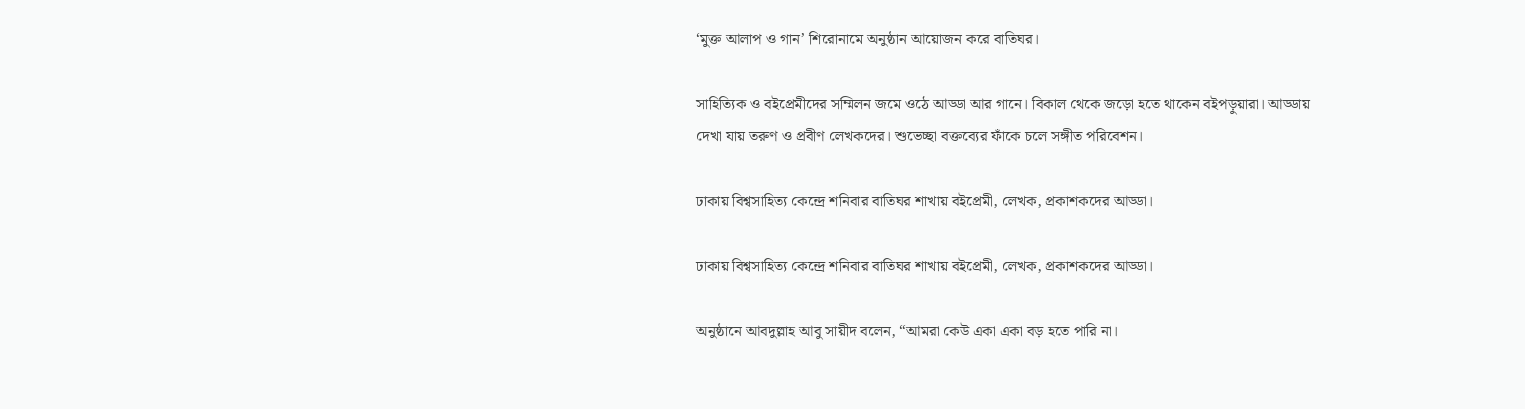‘মুক্ত আলাপ ও গান’ শিরোনামে অনুষ্ঠান আয়োজন করে বাতিঘর।

সাহিত্যিক ও বইপ্রেমীদের সম্মিলন জমে ওঠে আড্ডা আর গানে। বিকাল থেকে জড়ো হতে থাকেন বইপড়ুয়ারা। আড্ডায় দেখা যায় তরুণ ও প্রবীণ লেখকদের। শুভেচ্ছা বক্তব্যের ফাঁকে চলে সঙ্গীত পরিবেশন।

ঢাকায় বিশ্বসাহিত্য কেন্দ্রে শনিবার বাতিঘর শাখায় বইপ্রেমী, লেখক, প্রকাশকদের আড্ডা।

ঢাকায় বিশ্বসাহিত্য কেন্দ্রে শনিবার বাতিঘর শাখায় বইপ্রেমী, লেখক, প্রকাশকদের আড্ডা।

অনুষ্ঠানে আবদুল্লাহ আবু সায়ীদ বলেন, “আমরা কেউ একা একা বড় হতে পারি না।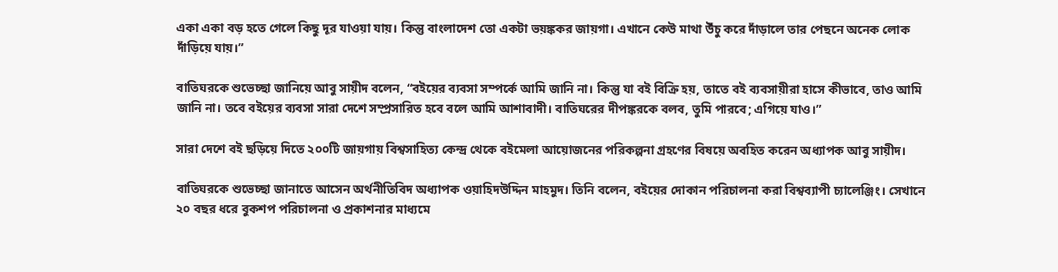একা একা বড় হতে গেলে কিছু দূর যাওয়া যায়। কিন্তু বাংলাদেশ তো একটা ভয়ঙ্ককর জায়গা। এখানে কেউ মাথা উঁচু করে দাঁড়ালে তার পেছনে অনেক লোক দাঁড়িয়ে যায়।”

বাতিঘরকে শুভেচ্ছা জানিয়ে আবু সায়ীদ বলেন, “বইয়ের ব্যবসা সম্পর্কে আমি জানি না। কিন্তু যা বই বিক্রি হয়, তাতে বই ব্যবসায়ীরা হাসে কীভাবে, তাও আমি জানি না। তবে বইয়ের ব্যবসা সারা দেশে সম্প্রসারিত হবে বলে আমি আশাবাদী। বাতিঘরের দীপঙ্করকে বলব, তুমি পারবে; এগিয়ে যাও।”

সারা দেশে বই ছড়িয়ে দিতে ২০০টি জায়গায় বিশ্বসাহিত্য কেন্দ্র থেকে বইমেলা আয়োজনের পরিকল্পনা গ্রহণের বিষয়ে অবহিত করেন অধ্যাপক আবু সায়ীদ।

বাতিঘরকে শুভেচ্ছা জানাতে আসেন অর্থনীতিবিদ অধ্যাপক ওয়াহিদউদ্দিন মাহমুদ। তিনি বলেন, বইয়ের দোকান পরিচালনা করা বিশ্বব্যাপী চ্যালেঞ্জিং। সেখানে ২০ বছর ধরে বুকশপ পরিচালনা ও প্রকাশনার মাধ্যমে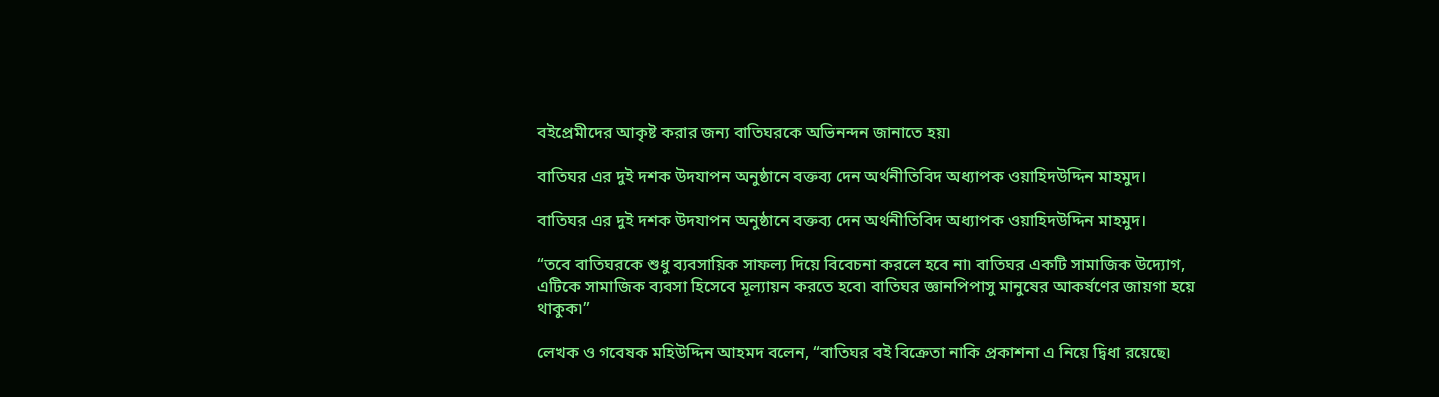বইপ্রেমীদের আকৃষ্ট করার জন্য বাতিঘরকে অভিনন্দন জানাতে হয়৷

বাতিঘর এর দুই দশক উদযাপন অনুষ্ঠানে বক্তব্য দেন অর্থনীতিবিদ অধ্যাপক ওয়াহিদউদ্দিন মাহমুদ।

বাতিঘর এর দুই দশক উদযাপন অনুষ্ঠানে বক্তব্য দেন অর্থনীতিবিদ অধ্যাপক ওয়াহিদউদ্দিন মাহমুদ।

“তবে বাতিঘরকে শুধু ব্যবসায়িক সাফল্য দিয়ে বিবেচনা করলে হবে না৷ বাতিঘর একটি সামাজিক উদ্যোগ, এটিকে সামাজিক ব্যবসা হিসেবে মূল্যায়ন করতে হবে৷ বাতিঘর জ্ঞানপিপাসু মানুষের আকর্ষণের জায়গা হয়ে থাকুক৷”

লেখক ও গবেষক মহিউদ্দিন আহমদ বলেন, “বাতিঘর বই বিক্রেতা নাকি প্রকাশনা এ নিয়ে দ্বিধা রয়েছে৷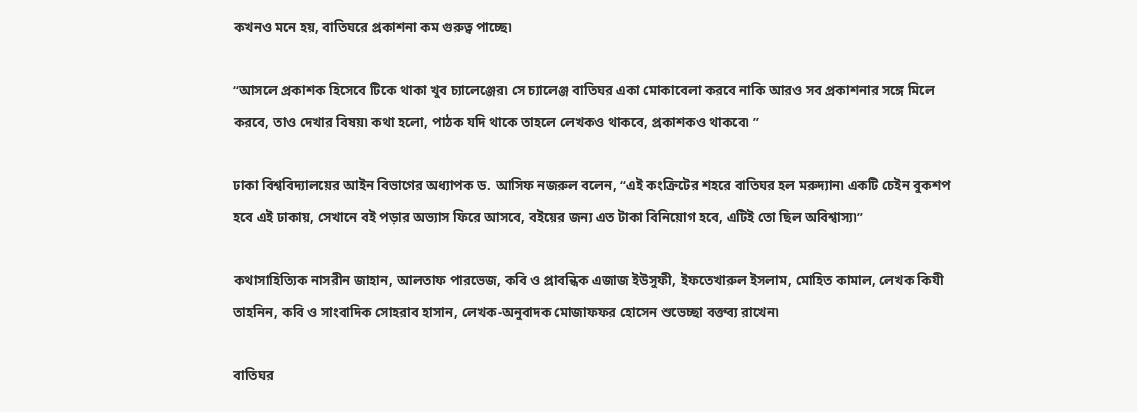কখনও মনে হয়, বাতিঘরে প্রকাশনা কম গুরুত্ব পাচ্ছে৷

“আসলে প্রকাশক হিসেবে টিকে থাকা খুব চ্যালেঞ্জের৷ সে চ্যালেঞ্জ বাতিঘর একা মোকাবেলা করবে নাকি আরও সব প্রকাশনার সঙ্গে মিলে করবে, তাও দেখার বিষয়৷ কথা হলো, পাঠক যদি থাকে তাহলে লেখকও থাকবে, প্রকাশকও থাকবে৷ ”

ঢাকা বিশ্ববিদ্যালয়ের আইন বিভাগের অধ্যাপক ড. আসিফ নজরুল বলেন, “এই কংক্রিটের শহরে বাতিঘর হল মরুদ্যান৷ একটি চেইন বুকশপ হবে এই ঢাকায়, সেখানে বই পড়ার অভ্যাস ফিরে আসবে, বইয়ের জন্য এত টাকা বিনিয়োগ হবে, এটিই তো ছিল অবিশ্বাস্য৷”

কথাসাহিত্যিক নাসরীন জাহান, আলতাফ পারভেজ, কবি ও প্রাবন্ধিক এজাজ ইউসুফী, ইফতেখারুল ইসলাম, মোহিত কামাল, লেখক কিযী তাহনিন, কবি ও সাংবাদিক সোহরাব হাসান, লেখক-অনুবাদক মোজাফফর হোসেন শুভেচ্ছা বক্তব্য রাখেন৷

বাতিঘর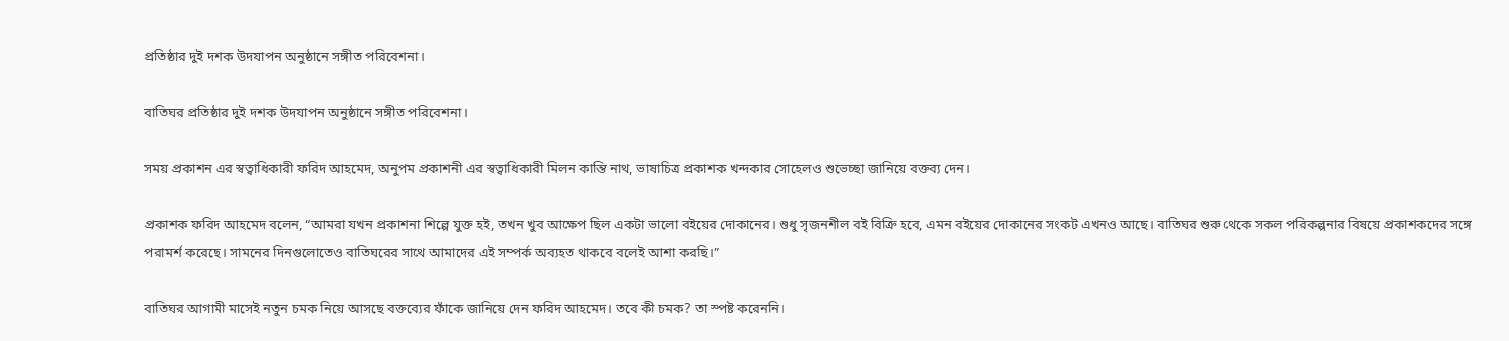প্রতিষ্ঠার দুই দশক উদযাপন অনুষ্ঠানে সঙ্গীত পরিবেশনা।

বাতিঘর প্রতিষ্ঠার দুই দশক উদযাপন অনুষ্ঠানে সঙ্গীত পরিবেশনা।

সময় প্রকাশন এর স্বত্বাধিকারী ফরিদ আহমেদ, অনুপম প্রকাশনী এর স্বত্বাধিকারী মিলন কান্তি নাথ, ভাষাচিত্র প্রকাশক খন্দকার সোহেলও শুভেচ্ছা জানিয়ে বক্তব্য দেন।

প্রকাশক ফরিদ আহমেদ বলেন, “আমরা যখন প্রকাশনা শিল্পে যুক্ত হই, তখন খুব আক্ষেপ ছিল একটা ভালো বইয়ের দোকানের। শুধু সৃজনশীল বই বিক্রি হবে, এমন বইয়ের দোকানের সংকট এখনও আছে। বাতিঘর শুরু থেকে সকল পরিকল্পনার বিষয়ে প্রকাশকদের সঙ্গে পরামর্শ করেছে। সামনের দিনগুলোতেও বাতিঘরের সাথে আমাদের এই সম্পর্ক অব্যহত থাকবে বলেই আশা করছি।”

বাতিঘর আগামী মাসেই নতুন চমক নিয়ে আসছে বক্তব্যের ফাঁকে জানিয়ে দেন ফরিদ আহমেদ। তবে কী চমক? তা স্পষ্ট করেননি।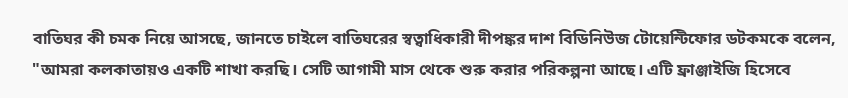বাতিঘর কী চমক নিয়ে আসছে, জানতে চাইলে বাতিঘরের স্বত্বাধিকারী দীপঙ্কর দাশ বিডিনিউজ টোয়েন্টিফোর ডটকমকে বলেন, "আমরা কলকাতায়ও একটি শাখা করছি। সেটি আগামী মাস থেকে শুরু করার পরিকল্পনা আছে। এটি ফ্রাঞ্জাইজি হিসেবে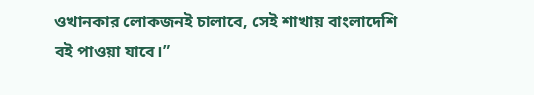ওখানকার লোকজনই চালাবে, সেই শাখায় বাংলাদেশি বই পাওয়া যাবে।”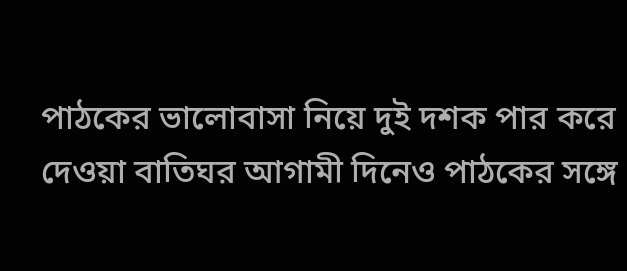পাঠকের ভালোবাসা নিয়ে দুই দশক পার করে দেওয়া বাতিঘর আগামী দিনেও পাঠকের সঙ্গে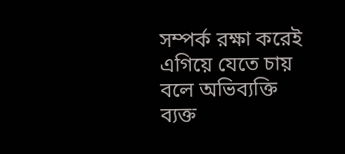সম্পর্ক রক্ষা করেই এগিয়ে যেতে চায় বলে অভিব্যক্তি ব্যক্ত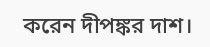করেন দীপঙ্কর দাশ।